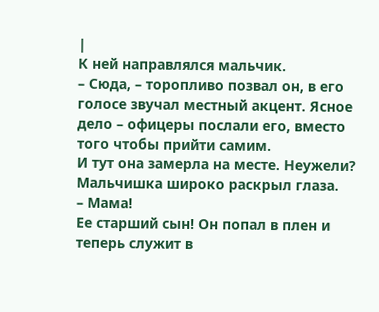|
К ней направлялся мальчик.
– Сюда, – торопливо позвал он, в его голосе звучал местный акцент. Ясное дело – офицеры послали его, вместо того чтобы прийти самим.
И тут она замерла на месте. Неужели?
Мальчишка широко раскрыл глаза.
– Мама!
Ее старший сын! Он попал в плен и теперь служит в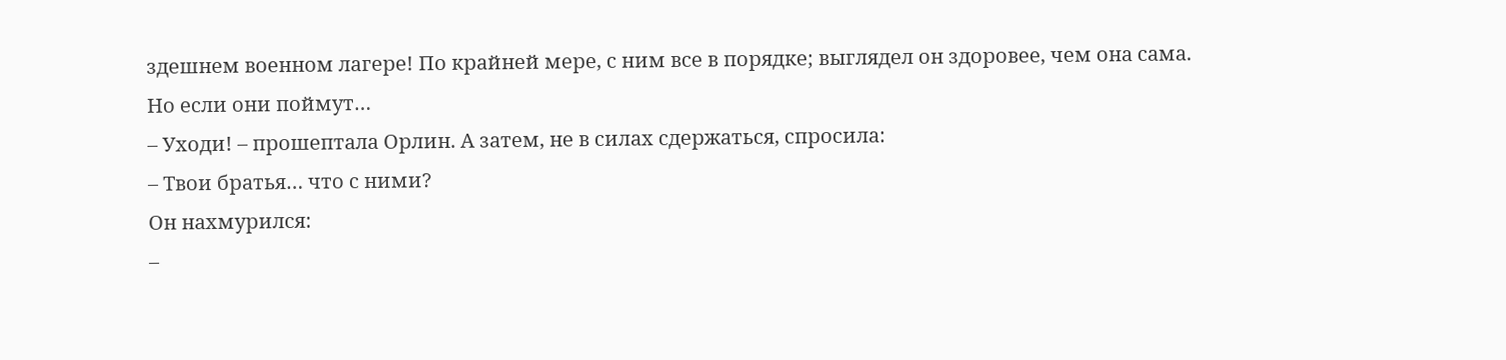здешнем военном лагере! По крайней мере, с ним все в порядке; выглядел он здоровее, чем она сама. Но если они поймут…
– Уходи! – прошептала Орлин. А затем, не в силах сдержаться, спросила:
– Твои братья… что с ними?
Он нахмурился:
–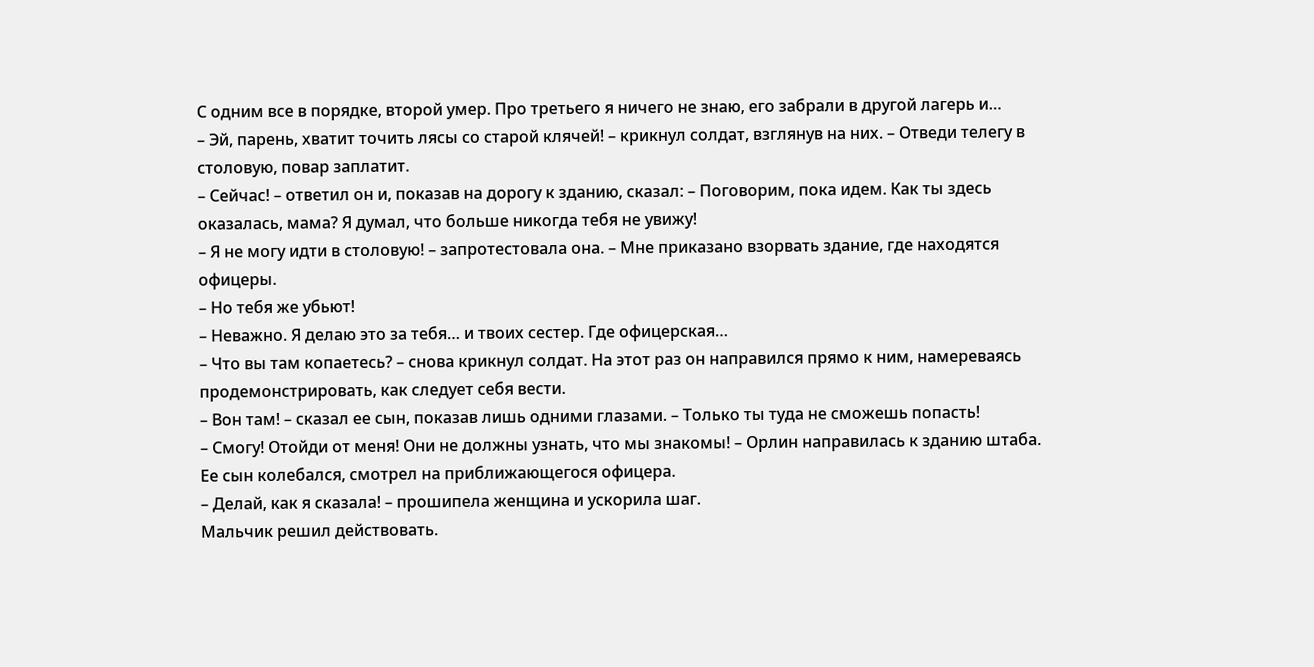С одним все в порядке, второй умер. Про третьего я ничего не знаю, его забрали в другой лагерь и…
– Эй, парень, хватит точить лясы со старой клячей! – крикнул солдат, взглянув на них. – Отведи телегу в столовую, повар заплатит.
– Сейчас! – ответил он и, показав на дорогу к зданию, сказал: – Поговорим, пока идем. Как ты здесь оказалась, мама? Я думал, что больше никогда тебя не увижу!
– Я не могу идти в столовую! – запротестовала она. – Мне приказано взорвать здание, где находятся офицеры.
– Но тебя же убьют!
– Неважно. Я делаю это за тебя… и твоих сестер. Где офицерская…
– Что вы там копаетесь? – снова крикнул солдат. На этот раз он направился прямо к ним, намереваясь продемонстрировать, как следует себя вести.
– Вон там! – сказал ее сын, показав лишь одними глазами. – Только ты туда не сможешь попасть!
– Смогу! Отойди от меня! Они не должны узнать, что мы знакомы! – Орлин направилась к зданию штаба.
Ее сын колебался, смотрел на приближающегося офицера.
– Делай, как я сказала! – прошипела женщина и ускорила шаг.
Мальчик решил действовать.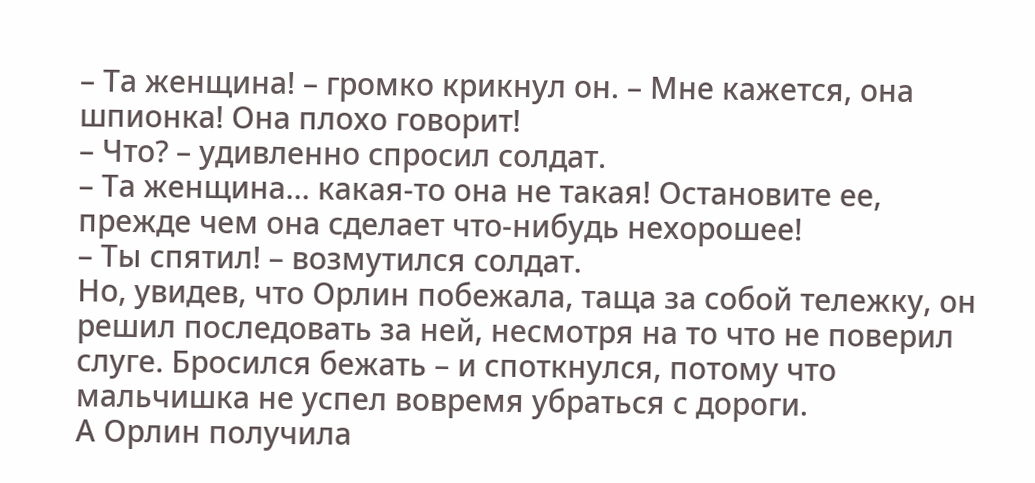– Та женщина! – громко крикнул он. – Мне кажется, она шпионка! Она плохо говорит!
– Что? – удивленно спросил солдат.
– Та женщина… какая‑то она не такая! Остановите ее, прежде чем она сделает что‑нибудь нехорошее!
– Ты спятил! – возмутился солдат.
Но, увидев, что Орлин побежала, таща за собой тележку, он решил последовать за ней, несмотря на то что не поверил слуге. Бросился бежать – и споткнулся, потому что мальчишка не успел вовремя убраться с дороги.
А Орлин получила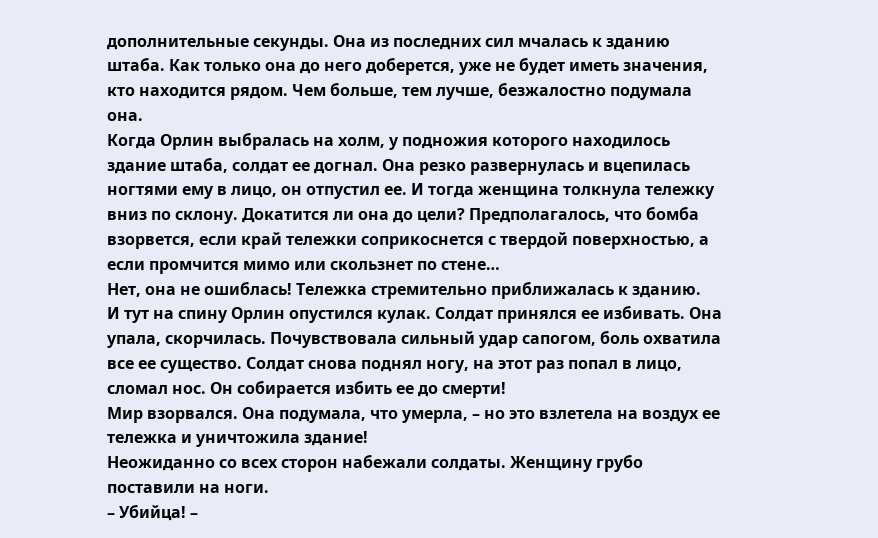дополнительные секунды. Она из последних сил мчалась к зданию штаба. Как только она до него доберется, уже не будет иметь значения, кто находится рядом. Чем больше, тем лучше, безжалостно подумала она.
Когда Орлин выбралась на холм, у подножия которого находилось здание штаба, солдат ее догнал. Она резко развернулась и вцепилась ногтями ему в лицо, он отпустил ее. И тогда женщина толкнула тележку вниз по склону. Докатится ли она до цели? Предполагалось, что бомба взорвется, если край тележки соприкоснется с твердой поверхностью, а если промчится мимо или скользнет по стене…
Нет, она не ошиблась! Тележка стремительно приближалась к зданию.
И тут на спину Орлин опустился кулак. Солдат принялся ее избивать. Она упала, скорчилась. Почувствовала сильный удар сапогом, боль охватила все ее существо. Солдат снова поднял ногу, на этот раз попал в лицо, сломал нос. Он собирается избить ее до смерти!
Мир взорвался. Она подумала, что умерла, – но это взлетела на воздух ее тележка и уничтожила здание!
Неожиданно со всех сторон набежали солдаты. Женщину грубо поставили на ноги.
– Убийца! –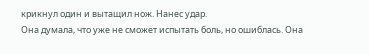крикнул один и вытащил нож. Нанес удар.
Она думала, что уже не сможет испытать боль, но ошиблась. Она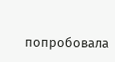попробовала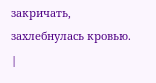закричать, захлебнулась кровью. |